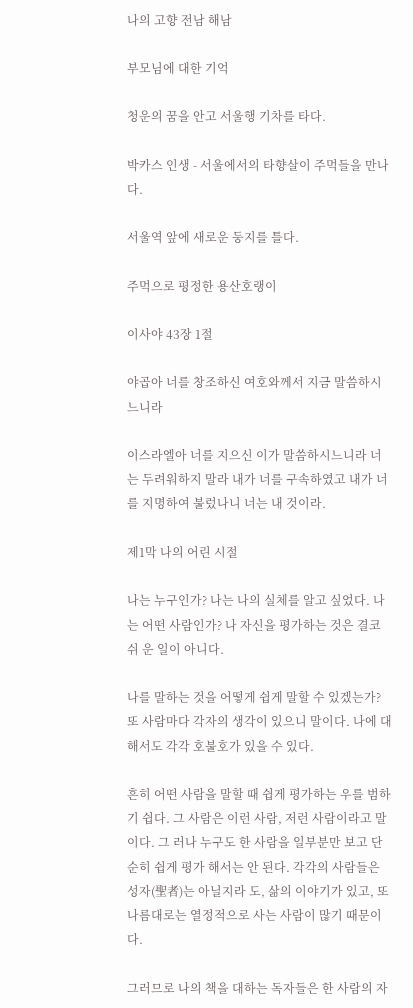나의 고향 전남 해남

부모님에 대한 기억

청운의 꿈을 안고 서울행 기차를 타다.

박카스 인생 - 서울에서의 타향살이 주먹들을 만나다.

서울역 앞에 새로운 둥지를 틀다.

주먹으로 평정한 용산호랭이

이사야 43장 1절

야곱아 너를 창조하신 여호와께서 지금 말씀하시느니라

이스라엘아 너를 지으신 이가 말씀하시느니라 너는 두려워하지 말라 내가 너를 구속하였고 내가 너를 지명하여 불렀나니 너는 내 것이라.

제1막 나의 어린 시절

나는 누구인가? 나는 나의 실체를 알고 싶었다. 나는 어떤 사람인가? 나 자신을 평가하는 것은 결코 쉬 운 일이 아니다.

나를 말하는 것을 어떻게 쉽게 말할 수 있겠는가? 또 사람마다 각자의 생각이 있으니 말이다. 나에 대해서도 각각 호불호가 있을 수 있다.

흔히 어떤 사람을 말할 때 쉽게 평가하는 우를 범하기 쉽다. 그 사람은 이런 사람, 저런 사람이라고 말이다. 그 러나 누구도 한 사람을 일부분만 보고 단순히 쉽게 평가 해서는 안 된다. 각각의 사람들은 성자(聖者)는 아닐지라 도, 삶의 이야기가 있고, 또 나름대로는 열정적으로 사는 사람이 많기 때문이다.

그러므로 나의 책을 대하는 독자들은 한 사람의 자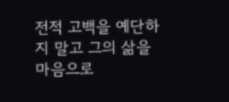전적 고백을 예단하지 말고 그의 삶을 마음으로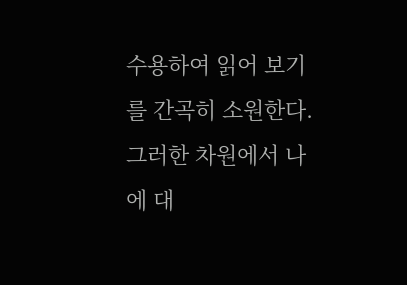수용하여 읽어 보기를 간곡히 소원한다. 그러한 차원에서 나에 대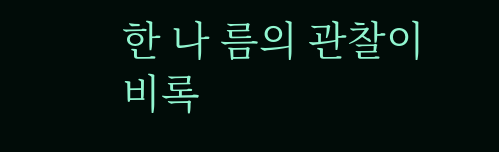한 나 름의 관찰이 비록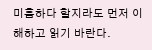미흡하다 할지라도 먼저 이해하고 읽기 바란다.